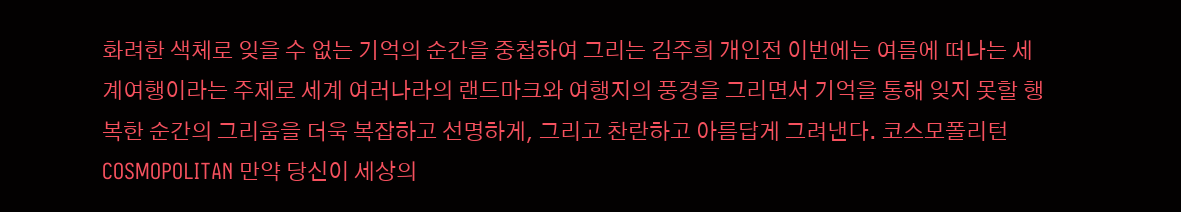화려한 색체로 잊을 수 없는 기억의 순간을 중첩하여 그리는 김주희 개인전 이번에는 여름에 떠나는 세계여행이라는 주제로 세계 여러나라의 랜드마크와 여행지의 풍경을 그리면서 기억을 통해 잊지 못할 행복한 순간의 그리움을 더욱 복잡하고 선명하게, 그리고 찬란하고 아름답게 그려낸다. 코스모폴리턴 COSMOPOLITAN 만약 당신이 세상의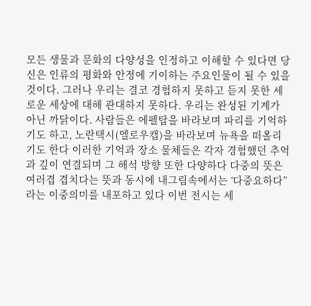모든 생물과 문화의 다양성을 인정하고 이해할 수 있다면 당신은 인류의 평화와 안정에 기이하는 주요인물이 될 수 있을 것이다. 그러나 우리는 결코 경험하지 못하고 듣지 못한 세로운 세상에 대해 관대하지 못하다. 우리는 완성된 기계가 아닌 까닭이다. 사람들은 에펠탑을 바라보며 파리를 기억하기도 하고, 노란택시(엘로우캡)을 바라보며 뉴욕을 떠올리기도 한다 이러한 기억과 장소 물체들은 각자 경험했던 추억과 깊이 연결되며 그 해석 방향 또한 다양하다 다중의 뜻은 여러겹 겹치다는 뜻과 동시에 내그림속에서는 ‘다중요하다”라는 이중의미를 내포하고 있다 이번 전시는 세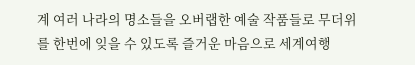계 여러 나라의 명소들을 오버랩한 예술 작품들로 무더위를 한번에 잊을 수 있도록 즐거운 마음으로 세계여행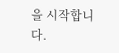을 시작합니다.